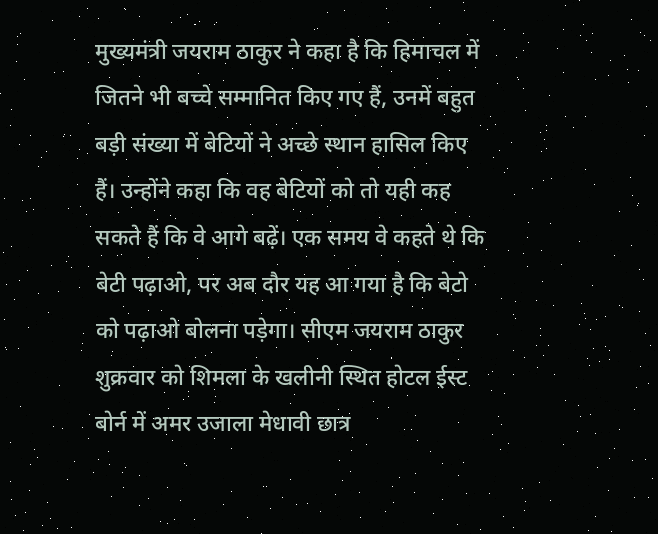मुख्यमंत्री जयराम ठाकुर ने कहा है कि हिमाचल में जितने भी बच्चे सम्मानित किए गए हैं, उनमें बहुत बड़ी संख्या में बेटियों ने अच्छे स्थान हासिल किए हैं। उन्होंने कहा कि वह बेटियों को तो यही कह सकते हैं कि वे आगे बढ़ें। एक समय वे कहते थे कि बेटी पढ़ाओ, पर अब दौर यह आ गया है कि बेटो को पढ़ाओ बोलना पड़ेगा। सीएम जयराम ठाकुर शुक्रवार को शिमला के खलीनी स्थित होटल ईस्ट बोर्न में अमर उजाला मेधावी छात्र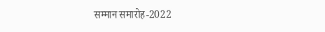सम्मान समारोह-2022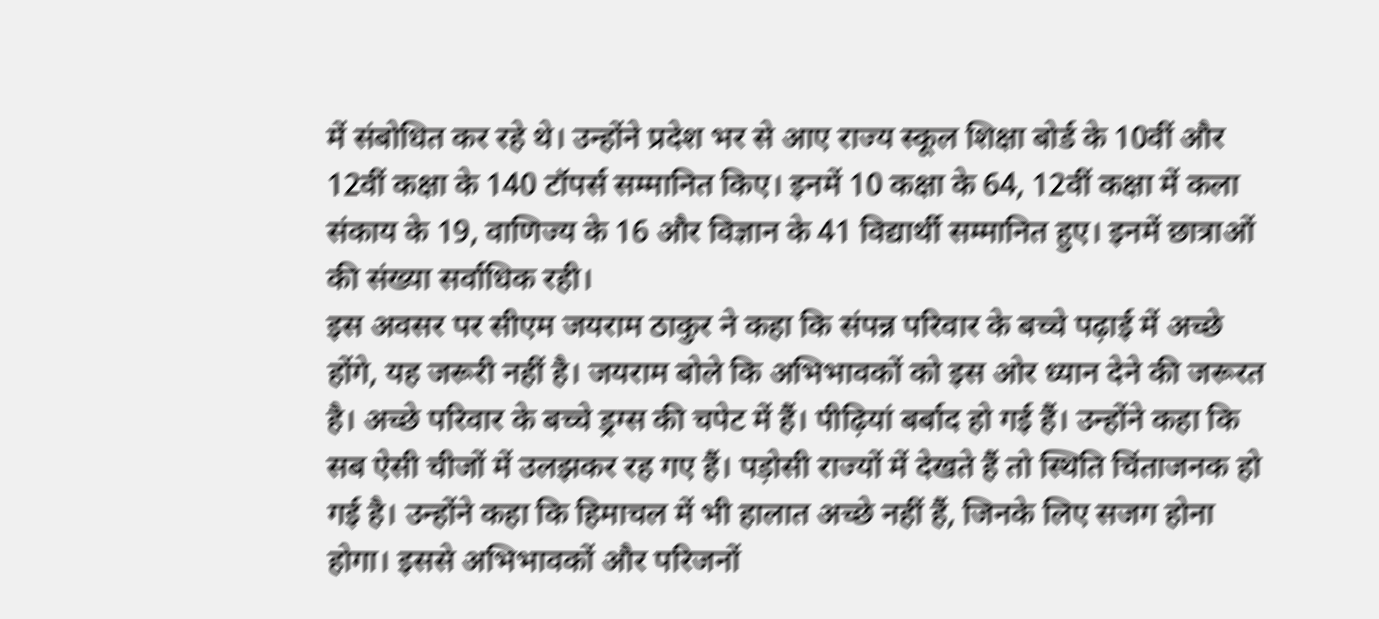में संबोधित कर रहे थे। उन्होंने प्रदेश भर से आए राज्य स्कूल शिक्षा बोर्ड के 10वीं और 12वीं कक्षा के 140 टॉपर्स सम्मानित किए। इनमें 10 कक्षा के 64, 12वीं कक्षा में कला संकाय के 19, वाणिज्य के 16 और विज्ञान के 41 विद्यार्थी सम्मानित हुए। इनमें छात्राओं की संख्या सर्वाधिक रही।
इस अवसर पर सीएम जयराम ठाकुर ने कहा कि संपन्न परिवार के बच्चे पढ़ाई में अच्छे होंगे, यह जरूरी नहीं है। जयराम बोले कि अभिभावकों को इस ओर ध्यान देने की जरूरत है। अच्छे परिवार के बच्चे ड्रग्स की चपेट में हैं। पीढ़ियां बर्बाद हो गई हैं। उन्होंने कहा कि सब ऐसी चीजों में उलझकर रह गए हैं। पड़ोसी राज्यों में देखते हैं तो स्थिति चिंताजनक हो गई है। उन्होंने कहा कि हिमाचल में भी हालात अच्छे नहीं हैं, जिनके लिए सजग होना होगा। इससे अभिभावकों और परिजनों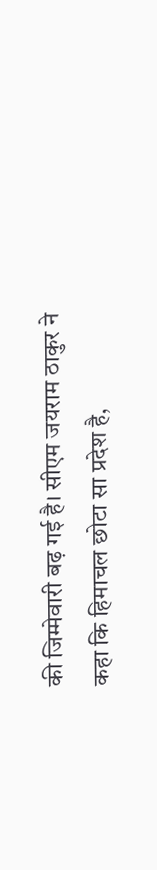की जिम्मेवारी बढ़ गई है। सीएम जयराम ठाकुर ने कहा कि हिमाचल छोटा सा प्रदेश है,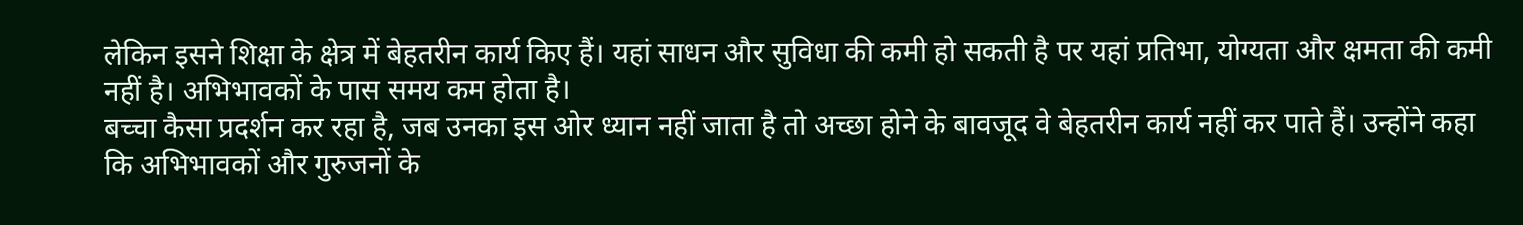लेकिन इसने शिक्षा के क्षेत्र में बेहतरीन कार्य किए हैं। यहां साधन और सुविधा की कमी हो सकती है पर यहां प्रतिभा, योग्यता और क्षमता की कमी नहीं है। अभिभावकों के पास समय कम होता है।
बच्चा कैसा प्रदर्शन कर रहा है, जब उनका इस ओर ध्यान नहीं जाता है तो अच्छा होने के बावजूद वे बेहतरीन कार्य नहीं कर पाते हैं। उन्होंने कहा कि अभिभावकों और गुरुजनों के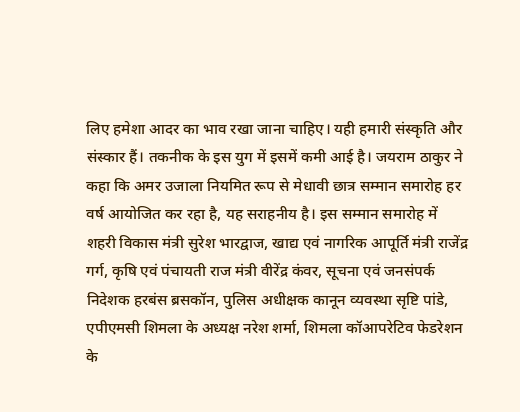लिए हमेशा आदर का भाव रखा जाना चाहिए। यही हमारी संस्कृति और संस्कार हैं। तकनीक के इस युग में इसमें कमी आई है। जयराम ठाकुर ने कहा कि अमर उजाला नियमित रूप से मेधावी छात्र सम्मान समारोह हर वर्ष आयोजित कर रहा है, यह सराहनीय है। इस सम्मान समारोह में शहरी विकास मंत्री सुरेश भारद्वाज, खाद्य एवं नागरिक आपूर्ति मंत्री राजेंद्र गर्ग, कृषि एवं पंचायती राज मंत्री वीरेंद्र कंवर, सूचना एवं जनसंपर्क निदेशक हरबंस ब्रसकॉन, पुलिस अधीक्षक कानून व्यवस्था सृष्टि पांडे, एपीएमसी शिमला के अध्यक्ष नरेश शर्मा, शिमला कॉआपरेटिव फेडरेशन के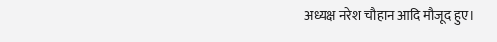अध्यक्ष नरेश चौहान आदि मौजूद हुए।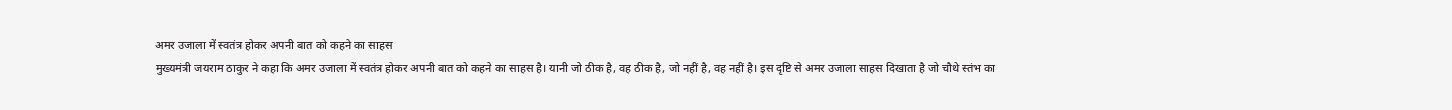अमर उजाला में स्वतंत्र होकर अपनी बात को कहने का साहस
मुख्यमंत्री जयराम ठाकुर ने कहा कि अमर उजाला में स्वतंत्र होकर अपनी बात को कहने का साहस है। यानी जो ठीक है, वह ठीक है, जो नहीं है, वह नहीं है। इस दृष्टि से अमर उजाला साहस दिखाता है जो चौथे स्तंभ का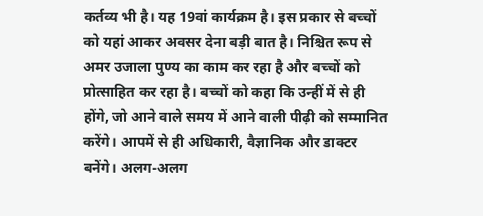कर्तव्य भी है। यह 19वां कार्यक्रम है। इस प्रकार से बच्चों को यहां आकर अवसर देना बड़ी बात है। निश्चित रूप से अमर उजाला पुण्य का काम कर रहा है और बच्चों को प्रोत्साहित कर रहा है। बच्चों को कहा कि उन्हीं में से ही होंगे, जो आने वाले समय में आने वाली पीढ़ी को सम्मानित करेंगे। आपमें से ही अधिकारी, वैज्ञानिक और डाक्टर बनेंगे। अलग-अलग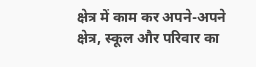क्षेत्र में काम कर अपने-अपने क्षेत्र, स्कूल और परिवार का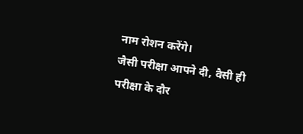नाम रोशन करेंगे।
जैसी परीक्षा आपने दी, वैसी ही परीक्षा के दौर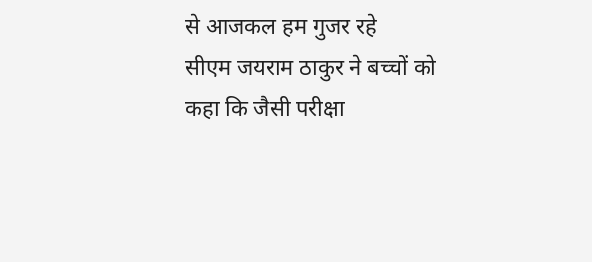से आजकल हम गुजर रहे
सीएम जयराम ठाकुर ने बच्चों को कहा कि जैसी परीक्षा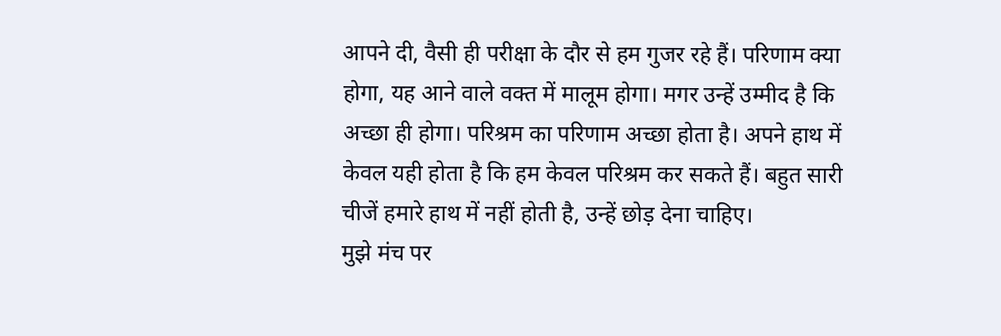आपने दी, वैसी ही परीक्षा के दौर से हम गुजर रहे हैं। परिणाम क्या होगा, यह आने वाले वक्त में मालूम होगा। मगर उन्हें उम्मीद है कि अच्छा ही होगा। परिश्रम का परिणाम अच्छा होता है। अपने हाथ में केवल यही होता है कि हम केवल परिश्रम कर सकते हैं। बहुत सारी चीजें हमारे हाथ में नहीं होती है, उन्हें छोड़ देना चाहिए।
मुझे मंच पर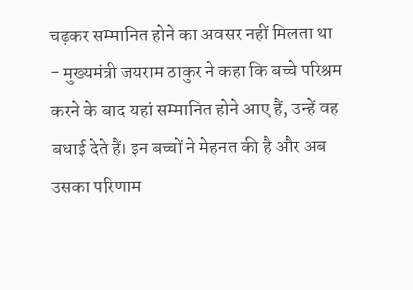चढ़कर सम्मानित होने का अवसर नहीं मिलता था
- मुख्यमंत्री जयराम ठाकुर ने कहा कि बच्चे परिश्रम करने के बाद यहां सम्मानित होने आए हैं, उन्हें वह बधाई देते हैं। इन बच्चों ने मेहनत की है और अब उसका परिणाम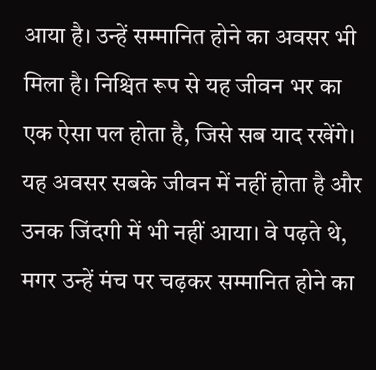आया है। उन्हें सम्मानित होने का अवसर भी मिला है। निश्चित रूप से यह जीवन भर का एक ऐसा पल होता है, जिसे सब याद रखेंगे। यह अवसर सबके जीवन में नहीं होता है और उनक जिंदगी में भी नहीं आया। वे पढ़ते थे, मगर उन्हें मंच पर चढ़कर सम्मानित होने का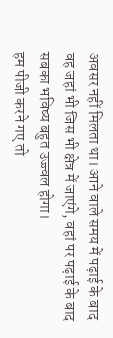अवसर नहीं मिलता था। आने वाले समय में पढ़ाई के बाद वह जहां भी जिस भी क्षेत्र में जाएंगे, वहां पर पढ़ाई के बाद सबका भविष्य बहुत उज्ज्वल होगा।
हम पीजी करने गए तो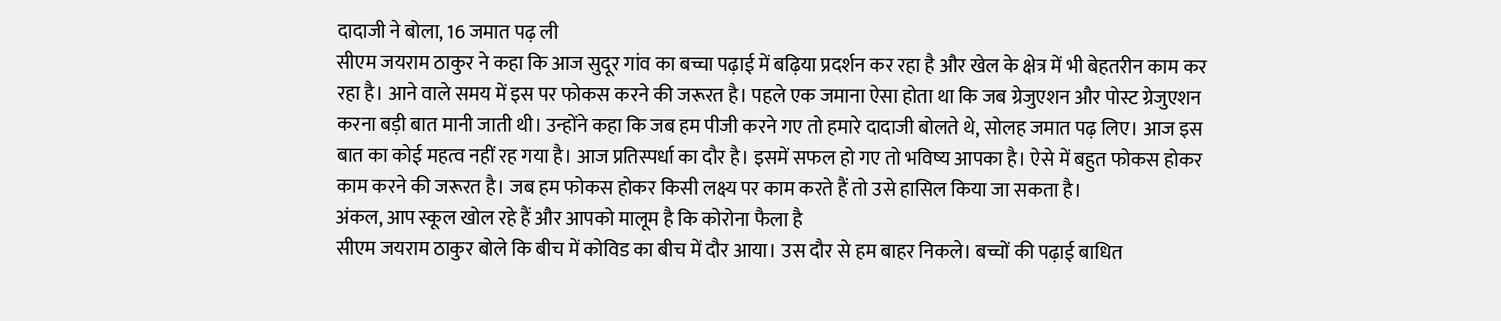दादाजी ने बोला, 16 जमात पढ़ ली
सीएम जयराम ठाकुर ने कहा कि आज सुदूर गांव का बच्चा पढ़ाई में बढ़िया प्रदर्शन कर रहा है और खेल के क्षेत्र में भी बेहतरीन काम कर रहा है। आने वाले समय में इस पर फोकस करने की जरूरत है। पहले एक जमाना ऐसा होता था कि जब ग्रेजुएशन और पोस्ट ग्रेजुएशन करना बड़ी बात मानी जाती थी। उन्होंने कहा कि जब हम पीजी करने गए तो हमारे दादाजी बोलते थे, सोलह जमात पढ़ लिए। आज इस बात का कोई महत्व नहीं रह गया है। आज प्रतिस्पर्धा का दौर है। इसमें सफल हो गए तो भविष्य आपका है। ऐसे में बहुत फोकस होकर काम करने की जरूरत है। जब हम फोकस होकर किसी लक्ष्य पर काम करते हैं तो उसे हासिल किया जा सकता है।
अंकल, आप स्कूल खोल रहे हैं और आपको मालूम है कि कोरोना फैला है
सीएम जयराम ठाकुर बोले कि बीच में कोविड का बीच में दौर आया। उस दौर से हम बाहर निकले। बच्चों की पढ़ाई बाधित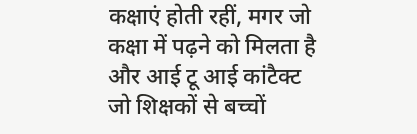कक्षाएं होती रहीं, मगर जो कक्षा में पढ़ने को मिलता है और आई टू आई कांटैक्ट जो शिक्षकों से बच्चों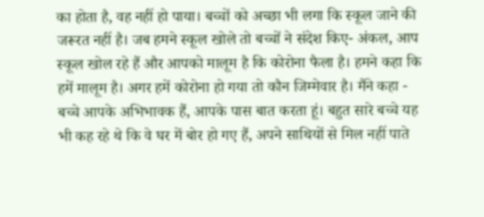का होता है, वह नहीं हो पाया। बच्चों को अच्छा भी लगा कि स्कूल जाने की जरूरत नहीं है। जब हमने स्कूल खोले तो बच्चों ने संदेश किए- अंकल, आप स्कूल खोल रहे हैं और आपको मालूम है कि कोरोना फैला है। हमने कहा कि हमें मालूम है। अगर हमें कोरोना हो गया तो कौन जिम्मेवार है। मैंने कहा - बच्चे आपके अभिभावक हैं, आपके पास बात करता हूं। बहुत सारे बच्चे यह भी कह रहे थे कि वे घर में बोर हो गए हैं, अपने साथियों से मिल नहीं पाते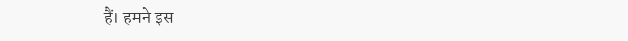हैं। हमने इस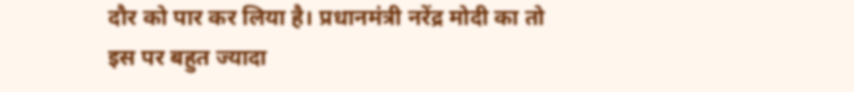दौर को पार कर लिया है। प्रधानमंत्री नरेंद्र मोदी का तो इस पर बहुत ज्यादा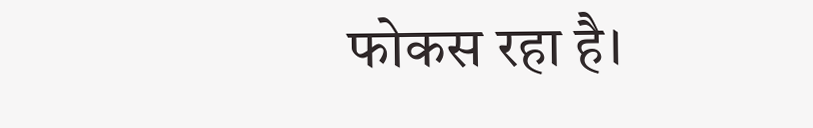फोकस रहा है।